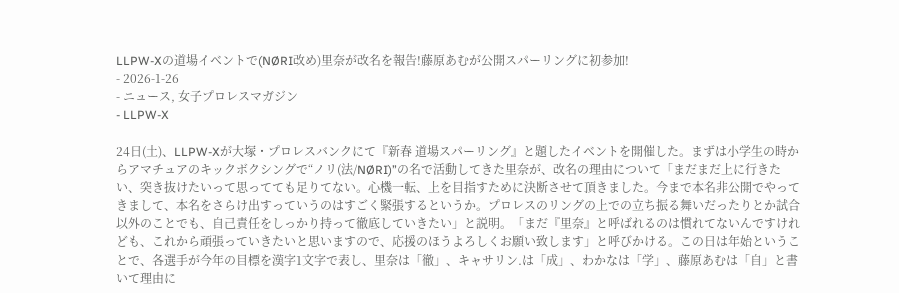LLPW-Xの道場イベントで(NØRI改め)里奈が改名を報告!藤原あむが公開スパーリングに初参加!
- 2026-1-26
- ニュース, 女子プロレスマガジン
- LLPW-X

24日(土)、LLPW-Xが大塚・プロレスバンクにて『新春 道場スパーリング』と題したイベントを開催した。まずは小学生の時からアマチュアのキックボクシングで“ノリ(法/NØRI)”の名で活動してきた里奈が、改名の理由について「まだまだ上に行きたい、突き抜けたいって思ってても足りてない。心機一転、上を目指すために決断させて頂きました。今まで本名非公開でやってきまして、本名をさらけ出すっていうのはすごく緊張するというか。プロレスのリングの上での立ち振る舞いだったりとか試合以外のことでも、自己責任をしっかり持って徹底していきたい」と説明。「まだ『里奈』と呼ばれるのは慣れてないんですけれども、これから頑張っていきたいと思いますので、応援のほうよろしくお願い致します」と呼びかける。この日は年始ということで、各選手が今年の目標を漢字1文字で表し、里奈は「徹」、キャサリン.は「成」、わかなは「学」、藤原あむは「自」と書いて理由に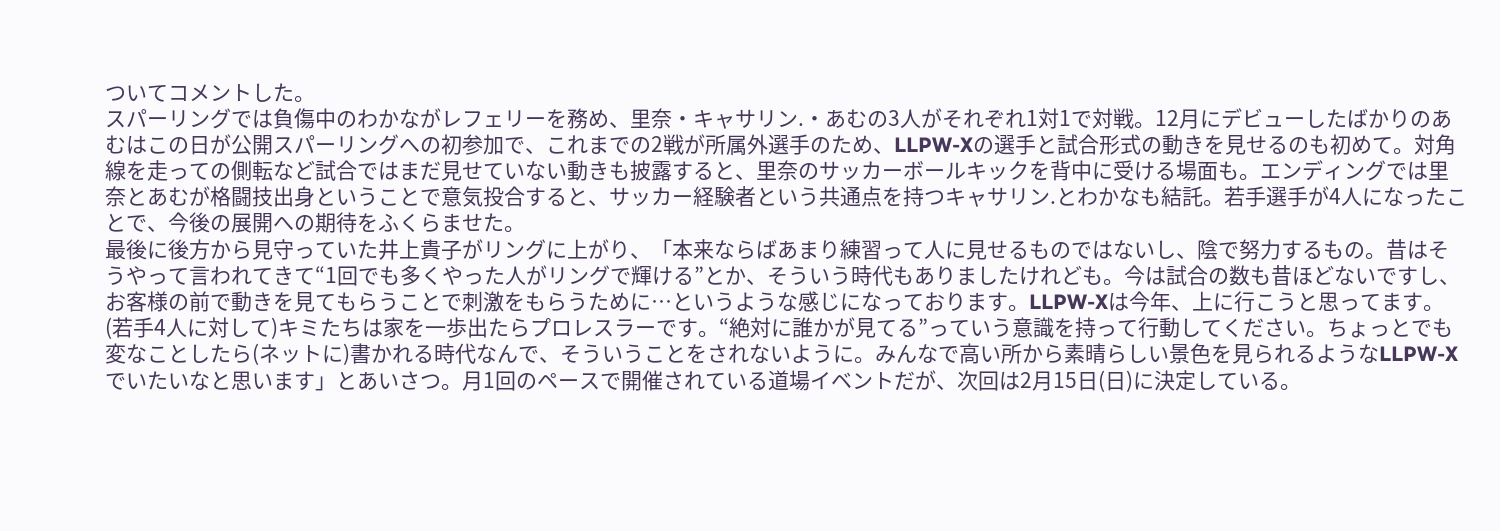ついてコメントした。
スパーリングでは負傷中のわかながレフェリーを務め、里奈・キャサリン.・あむの3人がそれぞれ1対1で対戦。12月にデビューしたばかりのあむはこの日が公開スパーリングへの初参加で、これまでの2戦が所属外選手のため、LLPW-Xの選手と試合形式の動きを見せるのも初めて。対角線を走っての側転など試合ではまだ見せていない動きも披露すると、里奈のサッカーボールキックを背中に受ける場面も。エンディングでは里奈とあむが格闘技出身ということで意気投合すると、サッカー経験者という共通点を持つキャサリン.とわかなも結託。若手選手が4人になったことで、今後の展開への期待をふくらませた。
最後に後方から見守っていた井上貴子がリングに上がり、「本来ならばあまり練習って人に見せるものではないし、陰で努力するもの。昔はそうやって言われてきて“1回でも多くやった人がリングで輝ける”とか、そういう時代もありましたけれども。今は試合の数も昔ほどないですし、お客様の前で動きを見てもらうことで刺激をもらうために…というような感じになっております。LLPW-Xは今年、上に行こうと思ってます。(若手4人に対して)キミたちは家を一歩出たらプロレスラーです。“絶対に誰かが見てる”っていう意識を持って行動してください。ちょっとでも変なことしたら(ネットに)書かれる時代なんで、そういうことをされないように。みんなで高い所から素晴らしい景色を見られるようなLLPW-Xでいたいなと思います」とあいさつ。月1回のペースで開催されている道場イベントだが、次回は2月15日(日)に決定している。